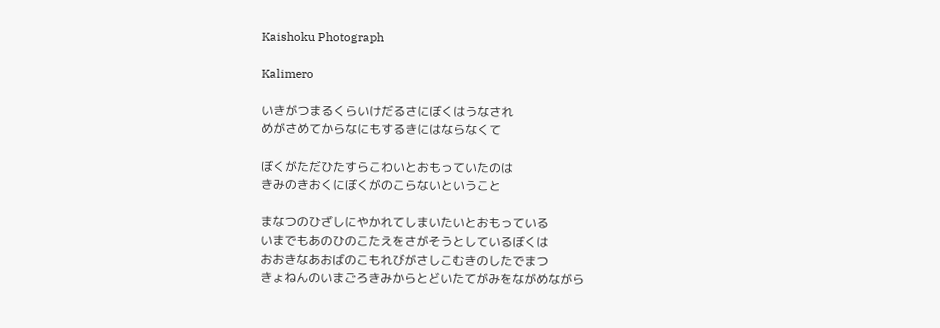Kaishoku Photograph

Kalimero

いきがつまるくらいけだるさにぼくはうなされ
めがさめてからなにもするきにはならなくて

ぼくがただひたすらこわいとおもっていたのは
きみのきおくにぼくがのこらないということ

まなつのひざしにやかれてしまいたいとおもっている
いまでもあのひのこたえをさがそうとしているぼくは
おおきなあおばのこもれびがさしこむきのしたでまつ
きょねんのいまごろきみからとどいたてがみをながめながら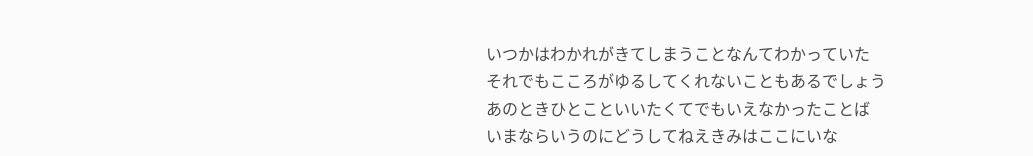いつかはわかれがきてしまうことなんてわかっていた
それでもこころがゆるしてくれないこともあるでしょう
あのときひとこといいたくてでもいえなかったことば
いまならいうのにどうしてねえきみはここにいな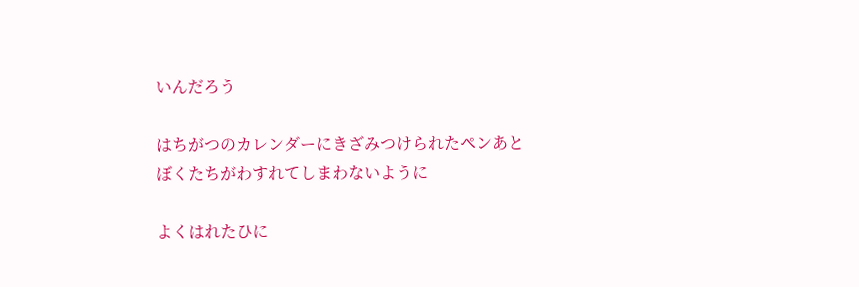いんだろう

はちがつのカレンダーにきざみつけられたペンあと
ぼくたちがわすれてしまわないように

よくはれたひに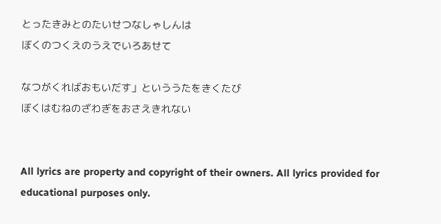とったきみとのたいせつなしゃしんは
ぼくのつくえのうえでいろあせて

なつがくればおもいだす」といううたをきくたび
ぼくはむねのざわぎをおさえきれない


All lyrics are property and copyright of their owners. All lyrics provided for educational purposes only.